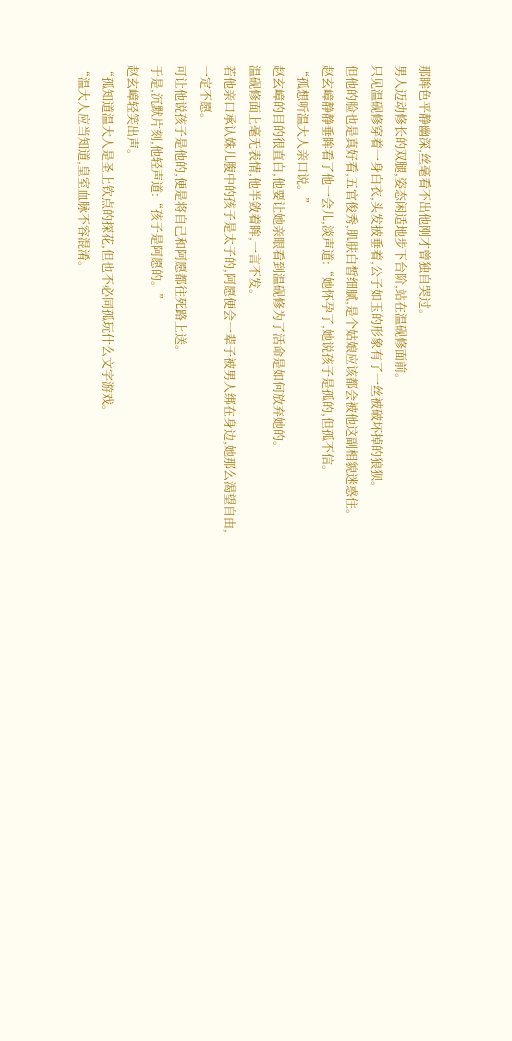那眸色平静幽深,丝毫看不出他刚才曾独自哭过。
男人迈动修长的双腿,姿态闲适地步下台阶,站在温砚修面前。
只见温砚修穿着一身白衣,头发披垂着,公子如玉的形象有了一丝被破坏掉的狼狈。
但他的脸也是真好看,五官俊秀,肌肤白皙细腻,是个姑娘应该都会被他这副相貌迷惑住。
赵玄嶂静静垂眸看了他一会儿,淡声道:“她怀孕了,她说孩子是孤的,但孤不信。
“孤想听温大人亲口说。”
赵玄嶂的目的很直白,他要让她亲眼看到温砚修为了活命是如何放弃她的。
温砚修面上毫无表情,他半敛着眸,一言不发。
若他亲口承认姝儿腹中的孩子是太子的,阿愿便会一辈子被男人绑在身边,她那么渴望自由,一定不愿。
可让他说孩子是他的,便是将自己和阿愿都往死路上送。
于是,沉默片刻,他轻声道:“孩子是阿愿的。”
赵玄嶂轻笑出声。
“孤知道温大人是圣上钦点的探花,但也不必同孤玩什么文字游戏。
“温大人应当知道,皇室血脉不容混淆。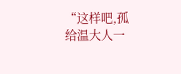“这样吧,孤给温大人一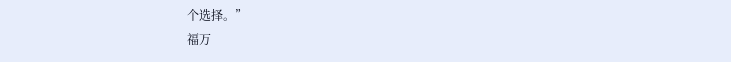个选择。”
福万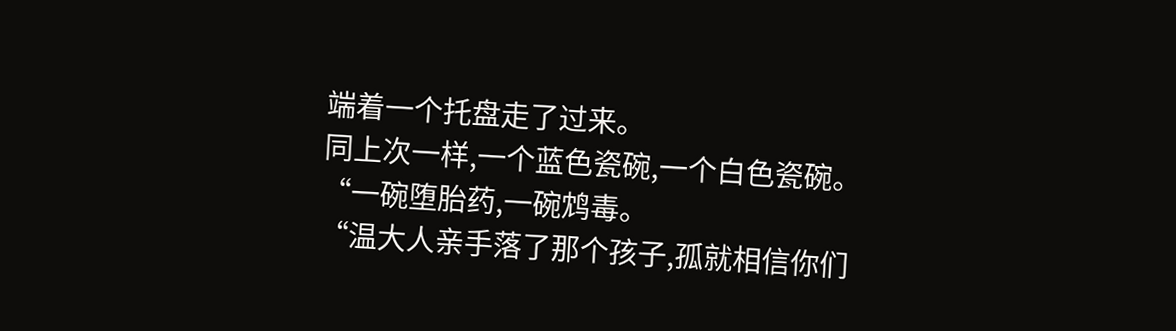端着一个托盘走了过来。
同上次一样,一个蓝色瓷碗,一个白色瓷碗。
“一碗堕胎药,一碗鸩毒。
“温大人亲手落了那个孩子,孤就相信你们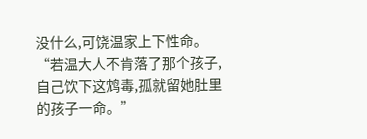没什么,可饶温家上下性命。
“若温大人不肯落了那个孩子,自己饮下这鸩毒,孤就留她肚里的孩子一命。”